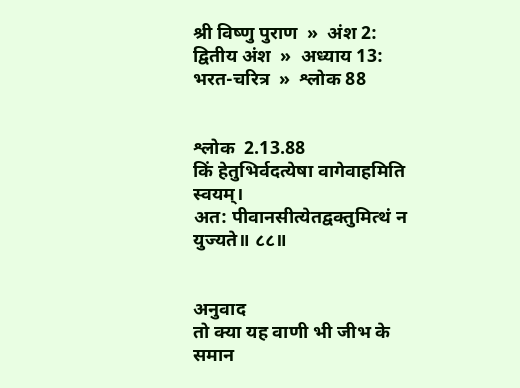श्री विष्णु पुराण  »  अंश 2: द्वितीय अंश  »  अध्याय 13: भरत-चरित्र  »  श्लोक 88


श्लोक  2.13.88
किं हेतुभिर्वदत्येषा वागेवाहमिति स्वयम्।
अत: पीवानसीत्येतद्वक्तुमित्थं न युज्यते॥ ८८॥


अनुवाद
तो क्या यह वाणी भी जीभ के समान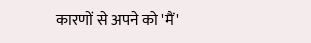कारणों से अपने को 'मैं'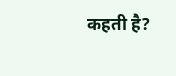कहती है?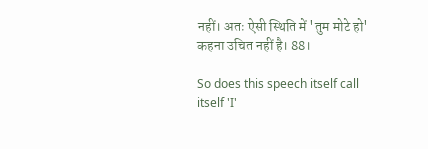नहीं। अतः ऐसी स्थिति में 'तुम मोटे हो' कहना उचित नहीं है। 88।

So does this speech itself call itself 'I'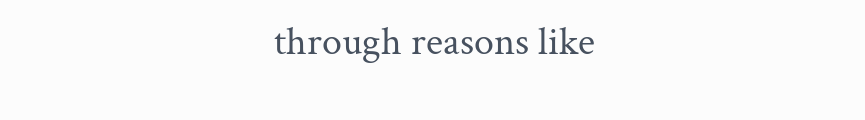through reasons like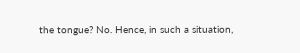the tongue? No. Hence, in such a situation,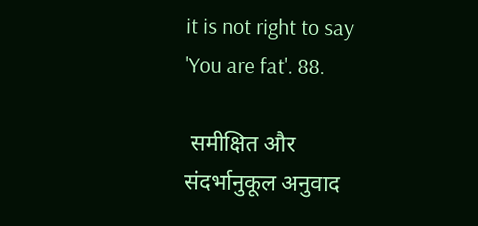it is not right to say 'You are fat'. 88.

 समीक्षित और संदर्भानुकूल अनुवाद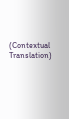(Contextual Translation)